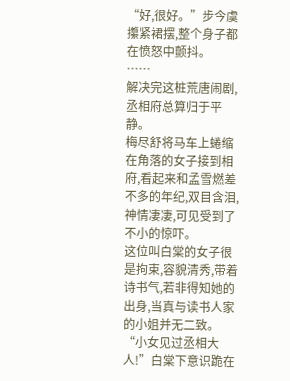“好,很好。”步今虞攥紧裙摆,整个身子都在愤怒中颤抖。
……
解决完这桩荒唐闹剧,丞相府总算归于平静。
梅尽舒将马车上蜷缩在角落的女子接到相府,看起来和孟雪燃差不多的年纪,双目含泪,神情凄凄,可见受到了不小的惊吓。
这位叫白棠的女子很是拘束,容貌清秀,带着诗书气,若非得知她的出身,当真与读书人家的小姐并无二致。
“小女见过丞相大人!”白棠下意识跪在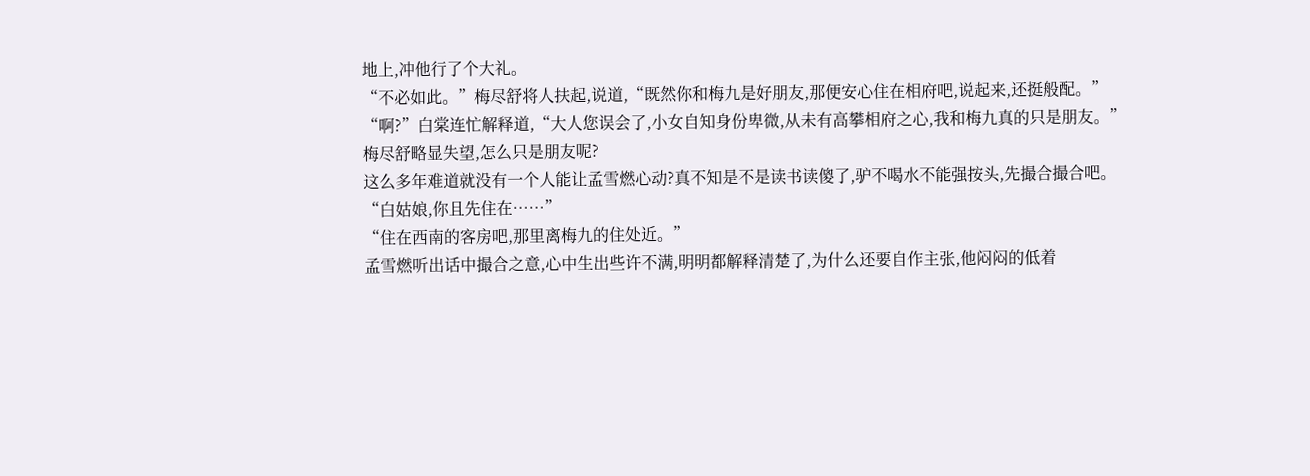地上,冲他行了个大礼。
“不必如此。”梅尽舒将人扶起,说道,“既然你和梅九是好朋友,那便安心住在相府吧,说起来,还挺般配。”
“啊?”白棠连忙解释道,“大人您误会了,小女自知身份卑微,从未有高攀相府之心,我和梅九真的只是朋友。”
梅尽舒略显失望,怎么只是朋友呢?
这么多年难道就没有一个人能让孟雪燃心动?真不知是不是读书读傻了,驴不喝水不能强按头,先撮合撮合吧。
“白姑娘,你且先住在……”
“住在西南的客房吧,那里离梅九的住处近。”
孟雪燃听出话中撮合之意,心中生出些许不满,明明都解释清楚了,为什么还要自作主张,他闷闷的低着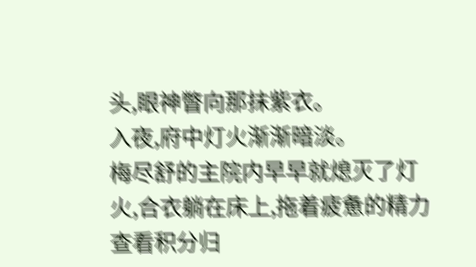头,眼神瞥向那抹紫衣。
入夜,府中灯火渐渐暗淡。
梅尽舒的主院内早早就熄灭了灯火,合衣躺在床上,拖着疲惫的精力查看积分归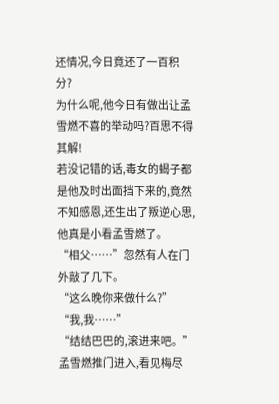还情况,今日竟还了一百积分?
为什么呢,他今日有做出让孟雪燃不喜的举动吗?百思不得其解!
若没记错的话,毒女的蝎子都是他及时出面挡下来的,竟然不知感恩,还生出了叛逆心思,他真是小看孟雪燃了。
“相父……”忽然有人在门外敲了几下。
“这么晚你来做什么?”
“我,我……”
“结结巴巴的,滚进来吧。”
孟雪燃推门进入,看见梅尽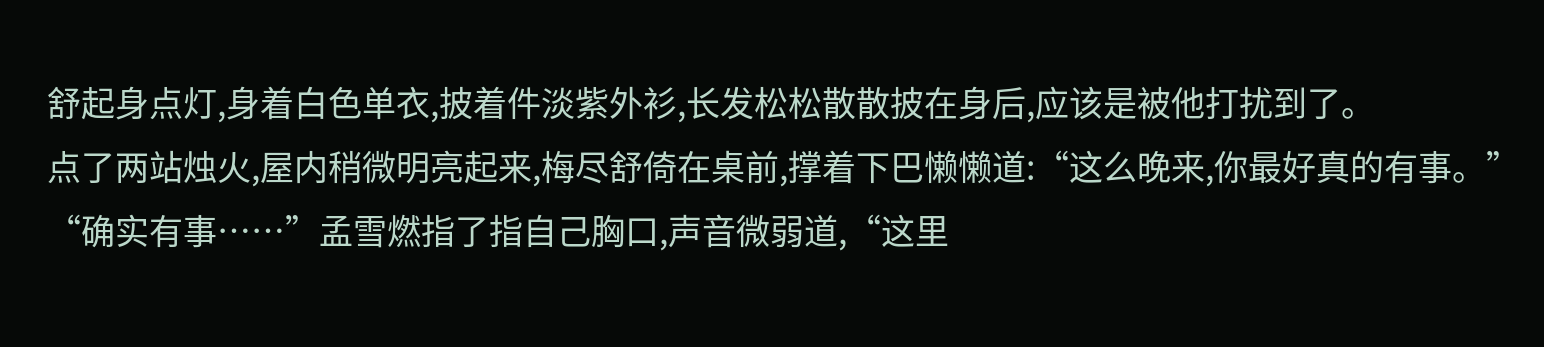舒起身点灯,身着白色单衣,披着件淡紫外衫,长发松松散散披在身后,应该是被他打扰到了。
点了两站烛火,屋内稍微明亮起来,梅尽舒倚在桌前,撑着下巴懒懒道:“这么晚来,你最好真的有事。”
“确实有事……”孟雪燃指了指自己胸口,声音微弱道,“这里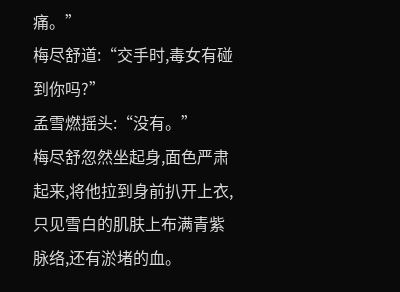痛。”
梅尽舒道:“交手时,毒女有碰到你吗?”
孟雪燃摇头:“没有。”
梅尽舒忽然坐起身,面色严肃起来,将他拉到身前扒开上衣,只见雪白的肌肤上布满青紫脉络,还有淤堵的血。